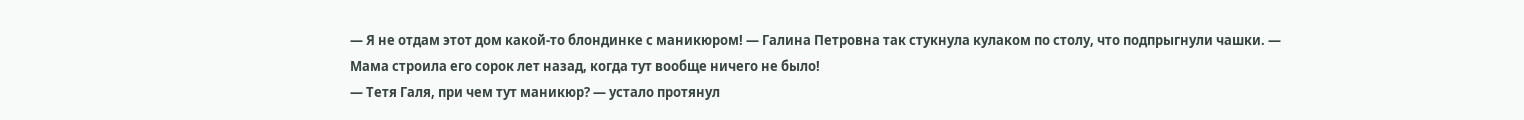— Я не отдам этот дом какой-то блондинке с маникюром! — Галина Петровна так стукнула кулаком по столу, что подпрыгнули чашки. — Мама строила его сорок лет назад, когда тут вообще ничего не было!
— Тетя Галя, при чем тут маникюр? — устало протянул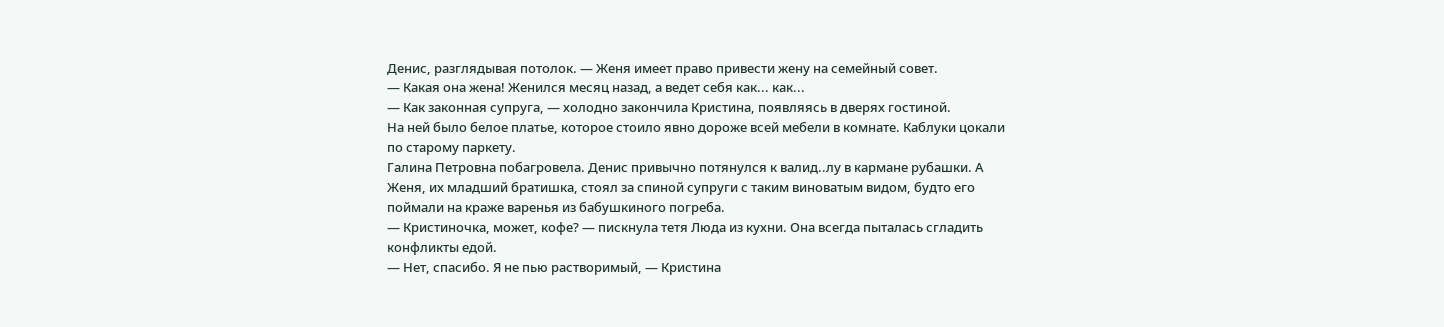Денис, разглядывая потолок. — Женя имеет право привести жену на семейный совет.
— Какая она жена! Женился месяц назад, а ведет себя как... как...
— Как законная супруга, — холодно закончила Кристина, появляясь в дверях гостиной.
На ней было белое платье, которое стоило явно дороже всей мебели в комнате. Каблуки цокали по старому паркету.
Галина Петровна побагровела. Денис привычно потянулся к валид..лу в кармане рубашки. А Женя, их младший братишка, стоял за спиной супруги с таким виноватым видом, будто его поймали на краже варенья из бабушкиного погреба.
— Кристиночка, может, кофе? — пискнула тетя Люда из кухни. Она всегда пыталась сгладить конфликты едой.
— Нет, спасибо. Я не пью растворимый, — Кристина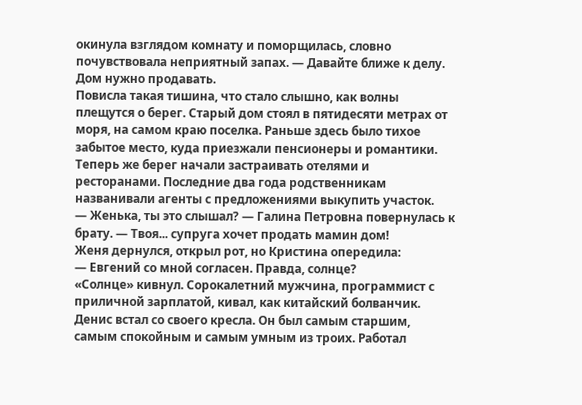окинула взглядом комнату и поморщилась, словно почувствовала неприятный запах. — Давайте ближе к делу. Дом нужно продавать.
Повисла такая тишина, что стало слышно, как волны плещутся о берег. Старый дом стоял в пятидесяти метрах от моря, на самом краю поселка. Раньше здесь было тихое забытое место, куда приезжали пенсионеры и романтики. Теперь же берег начали застраивать отелями и ресторанами. Последние два года родственникам названивали агенты с предложениями выкупить участок.
— Женька, ты это слышал? — Галина Петровна повернулась к брату. — Твоя... супруга хочет продать мамин дом!
Женя дернулся, открыл рот, но Кристина опередила:
— Евгений со мной согласен. Правда, солнце?
«Солнце» кивнул. Сорокалетний мужчина, программист с приличной зарплатой, кивал, как китайский болванчик.
Денис встал со своего кресла. Он был самым старшим, самым спокойным и самым умным из троих. Работал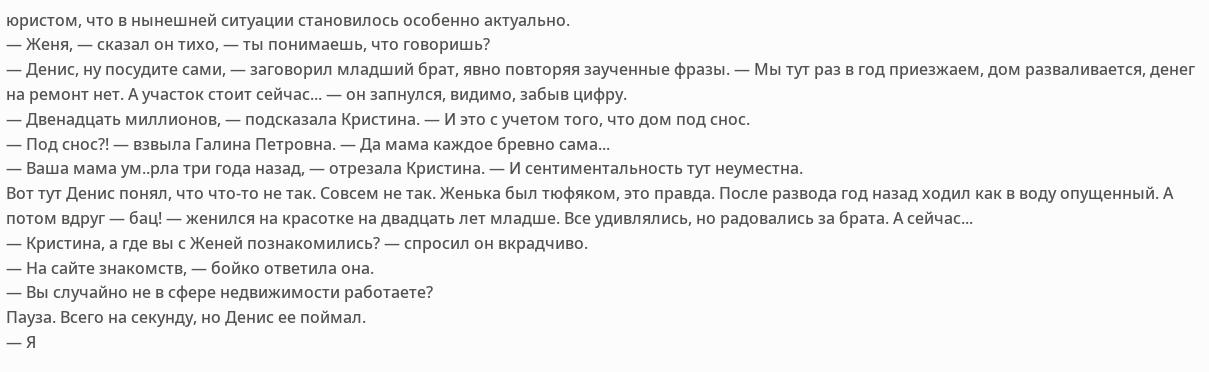юристом, что в нынешней ситуации становилось особенно актуально.
— Женя, — сказал он тихо, — ты понимаешь, что говоришь?
— Денис, ну посудите сами, — заговорил младший брат, явно повторяя заученные фразы. — Мы тут раз в год приезжаем, дом разваливается, денег на ремонт нет. А участок стоит сейчас... — он запнулся, видимо, забыв цифру.
— Двенадцать миллионов, — подсказала Кристина. — И это с учетом того, что дом под снос.
— Под снос?! — взвыла Галина Петровна. — Да мама каждое бревно сама...
— Ваша мама ум..рла три года назад, — отрезала Кристина. — И сентиментальность тут неуместна.
Вот тут Денис понял, что что-то не так. Совсем не так. Женька был тюфяком, это правда. После развода год назад ходил как в воду опущенный. А потом вдруг — бац! — женился на красотке на двадцать лет младше. Все удивлялись, но радовались за брата. А сейчас...
— Кристина, а где вы с Женей познакомились? — спросил он вкрадчиво.
— На сайте знакомств, — бойко ответила она.
— Вы случайно не в сфере недвижимости работаете?
Пауза. Всего на секунду, но Денис ее поймал.
— Я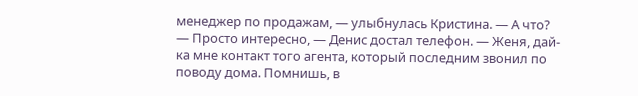менеджер по продажам, — улыбнулась Кристина. — А что?
— Просто интересно, — Денис достал телефон. — Женя, дай-ка мне контакт того агента, который последним звонил по поводу дома. Помнишь, в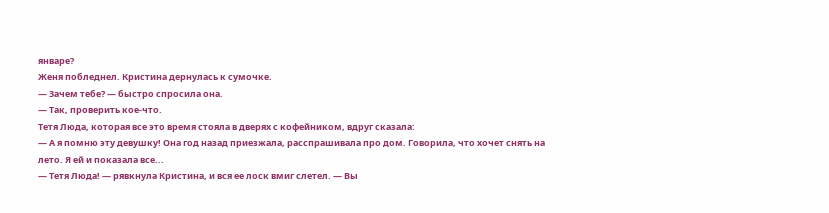январе?
Женя побледнел. Кристина дернулась к сумочке.
— Зачем тебе? — быстро спросила она.
— Так, проверить кое-что.
Тетя Люда, которая все это время стояла в дверях с кофейником, вдруг сказала:
— А я помню эту девушку! Она год назад приезжала, расспрашивала про дом. Говорила, что хочет снять на лето. Я ей и показала все...
— Тетя Люда! — рявкнула Кристина, и вся ее лоск вмиг слетел. — Вы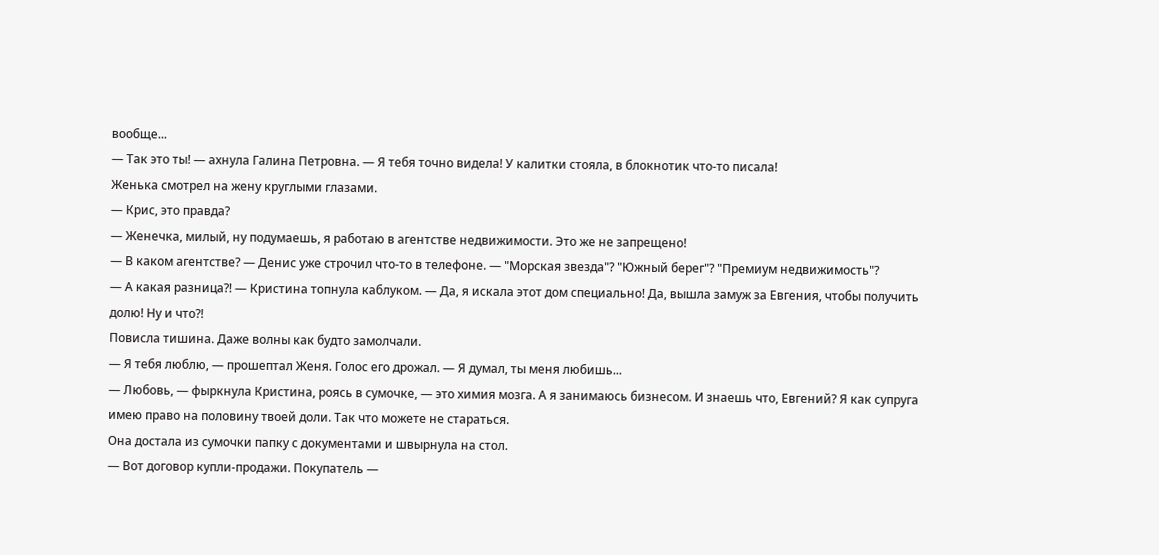вообще...
— Так это ты! — ахнула Галина Петровна. — Я тебя точно видела! У калитки стояла, в блокнотик что-то писала!
Женька смотрел на жену круглыми глазами.
— Крис, это правда?
— Женечка, милый, ну подумаешь, я работаю в агентстве недвижимости. Это же не запрещено!
— В каком агентстве? — Денис уже строчил что-то в телефоне. — "Морская звезда"? "Южный берег"? "Премиум недвижимость"?
— А какая разница?! — Кристина топнула каблуком. — Да, я искала этот дом специально! Да, вышла замуж за Евгения, чтобы получить долю! Ну и что?!
Повисла тишина. Даже волны как будто замолчали.
— Я тебя люблю, — прошептал Женя. Голос его дрожал. — Я думал, ты меня любишь...
— Любовь, — фыркнула Кристина, роясь в сумочке, — это химия мозга. А я занимаюсь бизнесом. И знаешь что, Евгений? Я как супруга имею право на половину твоей доли. Так что можете не стараться.
Она достала из сумочки папку с документами и швырнула на стол.
— Вот договор купли-продажи. Покупатель —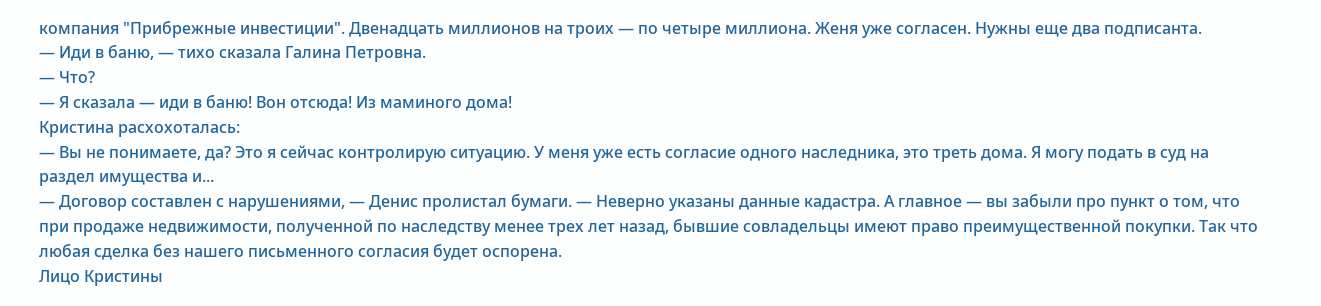компания "Прибрежные инвестиции". Двенадцать миллионов на троих — по четыре миллиона. Женя уже согласен. Нужны еще два подписанта.
— Иди в баню, — тихо сказала Галина Петровна.
— Что?
— Я сказала — иди в баню! Вон отсюда! Из маминого дома!
Кристина расхохоталась:
— Вы не понимаете, да? Это я сейчас контролирую ситуацию. У меня уже есть согласие одного наследника, это треть дома. Я могу подать в суд на раздел имущества и...
— Договор составлен с нарушениями, — Денис пролистал бумаги. — Неверно указаны данные кадастра. А главное — вы забыли про пункт о том, что при продаже недвижимости, полученной по наследству менее трех лет назад, бывшие совладельцы имеют право преимущественной покупки. Так что любая сделка без нашего письменного согласия будет оспорена.
Лицо Кристины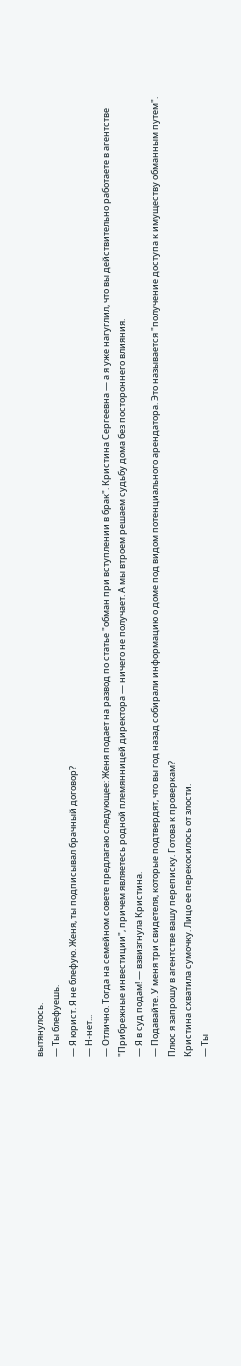вытянулось.
— Ты блефуешь.
— Я юрист. Я не блефую. Женя, ты подписывал брачный договор?
— Н-нет...
— Отлично. Тогда на семейном совете предлагаю следующее: Женя подает на развод по статье "обман при вступлении в брак". Кристина Сергеевна — а я уже нагуглил, что вы действительно работаете в агентстве "Прибрежные инвестиции", причем являетесь родной племянницей директора — ничего не получает. А мы втроем решаем судьбу дома без постороннего влияния.
— Я в суд подам! — взвизгнула Кристина.
— Подавайте. У меня три свидетеля, которые подтвердят, что вы год назад собирали информацию о доме под видом потенциального арендатора. Это называется "получение доступа к имуществу обманным путем". Плюс я запрошу в агентстве вашу переписку. Готова к проверкам?
Кристина схватила сумочку. Лицо ее перекосилось от злости.
— Ты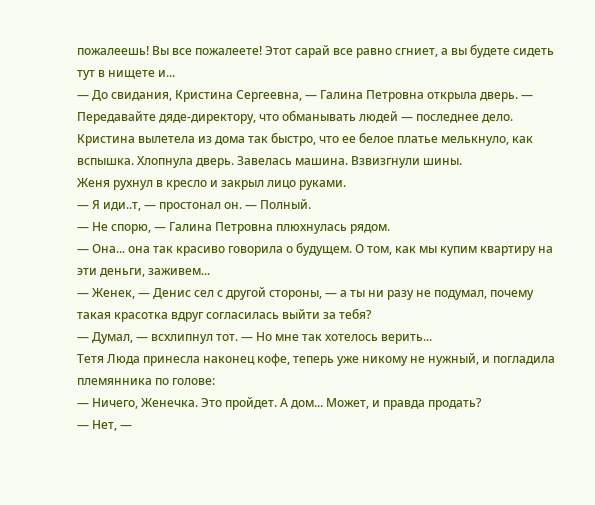пожалеешь! Вы все пожалеете! Этот сарай все равно сгниет, а вы будете сидеть тут в нищете и...
— До свидания, Кристина Сергеевна, — Галина Петровна открыла дверь. — Передавайте дяде-директору, что обманывать людей — последнее дело.
Кристина вылетела из дома так быстро, что ее белое платье мелькнуло, как вспышка. Хлопнула дверь. Завелась машина. Взвизгнули шины.
Женя рухнул в кресло и закрыл лицо руками.
— Я иди..т, — простонал он. — Полный.
— Не спорю, — Галина Петровна плюхнулась рядом.
— Она... она так красиво говорила о будущем. О том, как мы купим квартиру на эти деньги, заживем...
— Женек, — Денис сел с другой стороны, — а ты ни разу не подумал, почему такая красотка вдруг согласилась выйти за тебя?
— Думал, — всхлипнул тот. — Но мне так хотелось верить...
Тетя Люда принесла наконец кофе, теперь уже никому не нужный, и погладила племянника по голове:
— Ничего, Женечка. Это пройдет. А дом... Может, и правда продать?
— Нет, —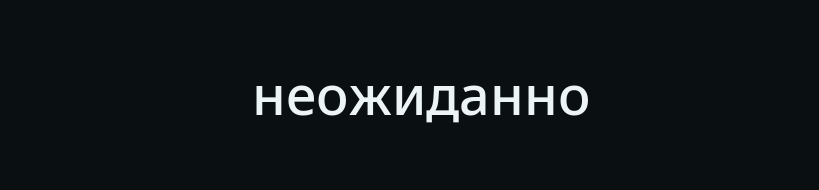неожиданно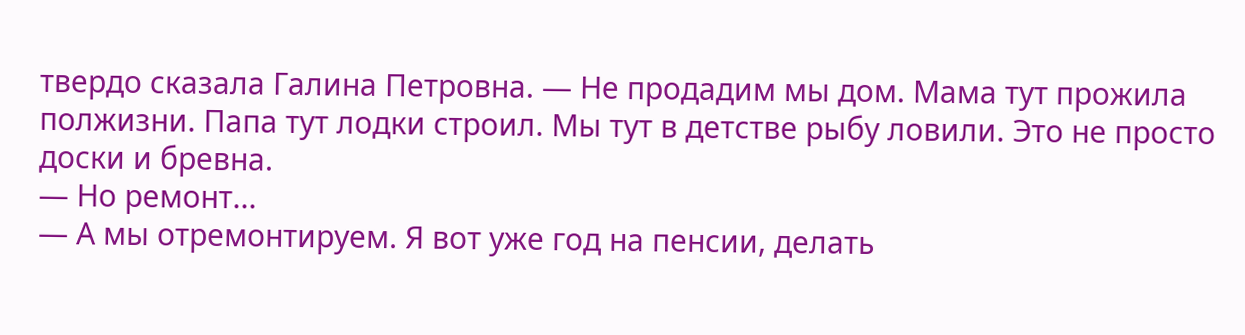твердо сказала Галина Петровна. — Не продадим мы дом. Мама тут прожила полжизни. Папа тут лодки строил. Мы тут в детстве рыбу ловили. Это не просто доски и бревна.
— Но ремонт...
— А мы отремонтируем. Я вот уже год на пенсии, делать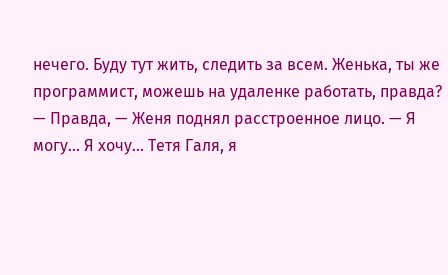нечего. Буду тут жить, следить за всем. Женька, ты же программист, можешь на удаленке работать, правда?
— Правда, — Женя поднял расстроенное лицо. — Я могу... Я хочу... Тетя Галя, я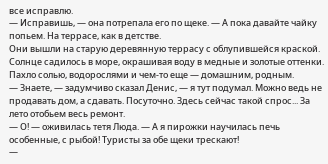все исправлю.
— Исправишь, — она потрепала его по щеке. — А пока давайте чайку попьем. На террасе, как в детстве.
Они вышли на старую деревянную террасу с облупившейся краской. Солнце садилось в море, окрашивая воду в медные и золотые оттенки. Пахло солью, водорослями и чем-то еще — домашним, родным.
— Знаете, — задумчиво сказал Денис, — я тут подумал. Можно ведь не продавать дом, а сдавать. Посуточно. Здесь сейчас такой спрос... За лето отобьем весь ремонт.
— О! — оживилась тетя Люда. — А я пирожки научилась печь особенные, с рыбой! Туристы за обе щеки трескают!
—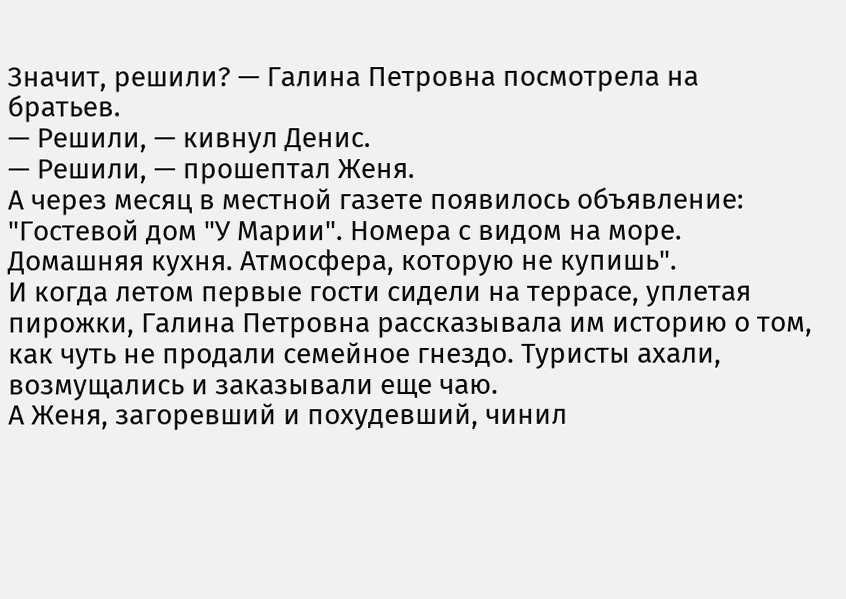Значит, решили? — Галина Петровна посмотрела на братьев.
— Решили, — кивнул Денис.
— Решили, — прошептал Женя.
А через месяц в местной газете появилось объявление: "Гостевой дом "У Марии". Номера с видом на море. Домашняя кухня. Атмосфера, которую не купишь".
И когда летом первые гости сидели на террасе, уплетая пирожки, Галина Петровна рассказывала им историю о том, как чуть не продали семейное гнездо. Туристы ахали, возмущались и заказывали еще чаю.
А Женя, загоревший и похудевший, чинил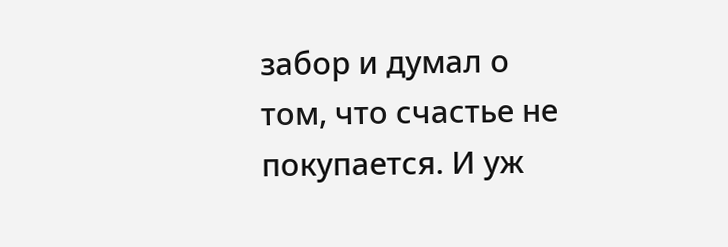забор и думал о том, что счастье не покупается. И уж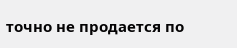точно не продается по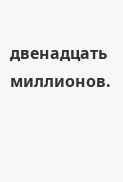двенадцать миллионов.